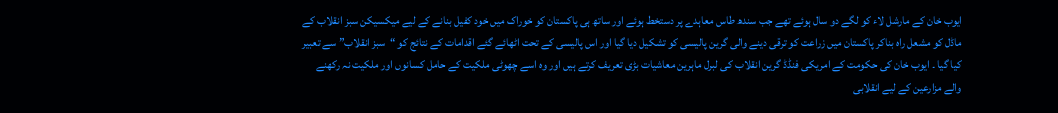ایوب خان کے مارشل لاء کو لگے دو سال ہوئے تھے جب سندھ طاس معاہدے پر دستخط ہوئے اور ساتھ ہی پاکستان کو خوراک میں خود کفیل بنانے کے لیے میکسیکن سبز انقلاب کے ماڈل کو مشعل راہ بناکر پاکستان میں زراعت کو ترقی دینے والی گرین پالیسی کو تشکیل دیا گیا اور اس پالیسی کے تحت اٹھائے گئے اقدامات کے نتائج کو “سبز انقلاب” سے تعبیر کیا گیا ۔ ایوب خان کی حکومت کے امریکی فنڈڈ گرین انقلاب کی لبرل ماہرین معاشیات بڑی تعریف کرتے ہیں اور وہ اسے چھوٹی ملکیت کے حامل کسانوں اور ملکیت نہ رکھنے والے مزارعین کے لیے انقلابی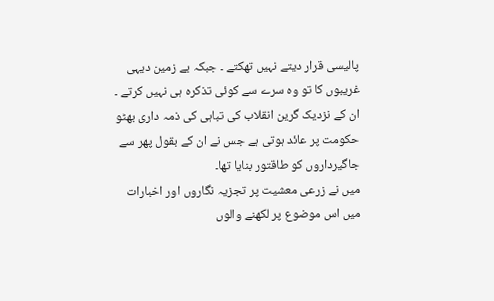پالیسی قرار دیتے نہیں تھکتے ۔ جبکہ بے زمین دیہی غریبوں کا تو وہ سرے سے کوئی تذکرہ ہی نہیں کرتے ۔
ان کے نزدیک گرین انقلاب کی تباہی کی ذمہ داری بھٹو حکومت پر عائد ہوتی ہے جس نے ان کے بقول پھر سے جاگیرداروں کو طاقتور بنایا تھا۔
میں نے زرعی معشیت پر تجزیہ نگاروں اور اخبارات میں اس موضوع پر لکھنے والوں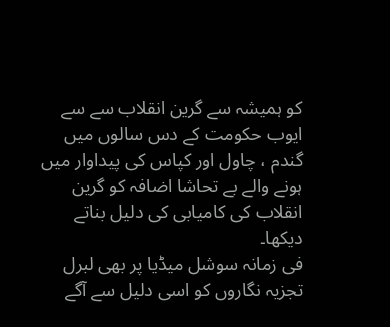کو ہمیشہ سے گرین انقلاب سے سے ایوب حکومت کے دس سالوں میں گندم ، چاول اور کپاس کی پیداوار میں ہونے والے بے تحاشا اضافہ کو گرین انقلاب کی کامیابی کی دلیل بناتے دیکھا۔
فی زمانہ سوشل میڈیا پر بھی لبرل تجزیہ نگاروں کو اسی دلیل سے آگے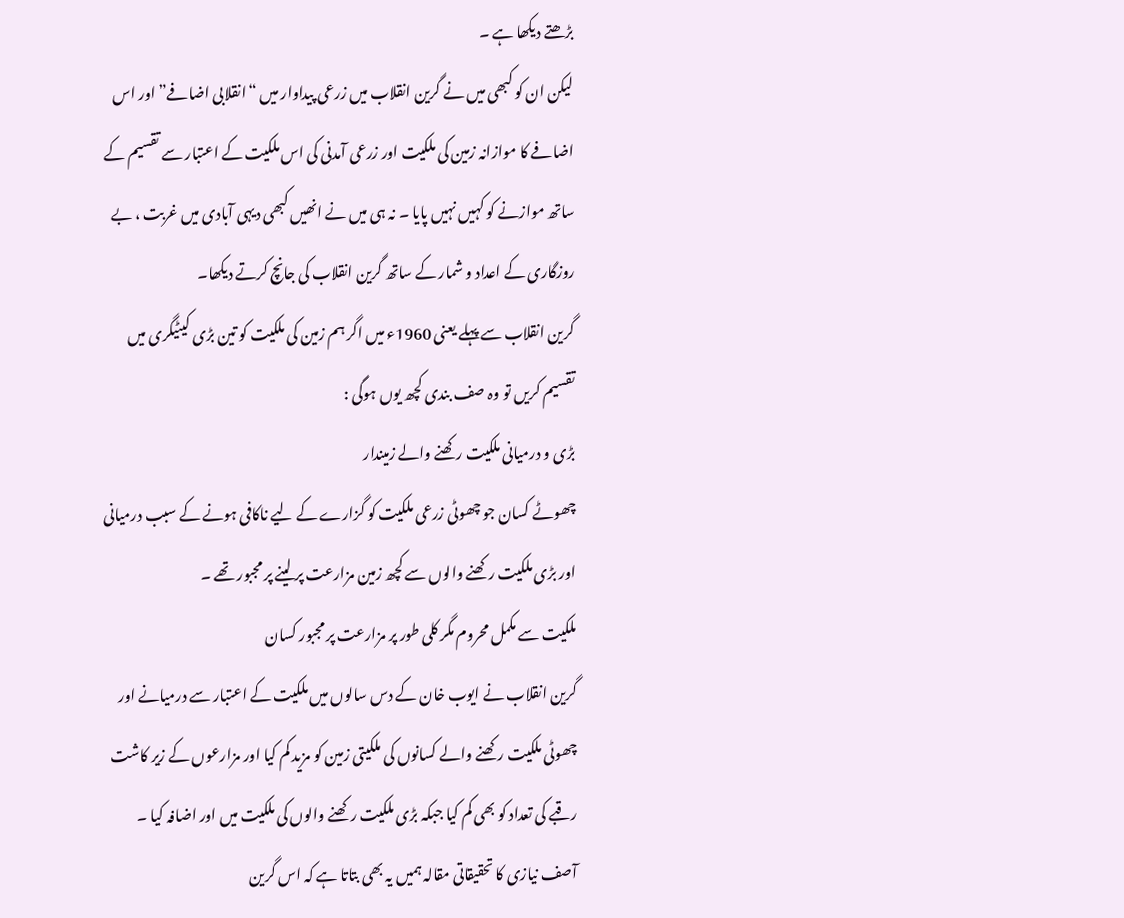بڑھتے دیکھا ہے ۔
لیکن ان کو کبھی میں نے گرین انقلاب میں زرعی پیداوار میں “انقلابی اضافے” اور اس اضافے کا موازانہ زمین کی ملکیت اور زرعی آمدنی کی اس ملکیت کے اعتبار سے تقسیم کے ساتھ موازنے کو کہیں نہیں پایا ۔ نہ ہی میں نے انھیں کبھی دیہی آبادی میں غربت ، بے روزگاری کے اعداد و شمار کے ساتھ گرین انقلاب کی جانچ کرتے دیکھا۔
گرین انقلاب سے پہلے یعنی 1960ء میں اگر ہم زمین کی ملکیت کو تین بڑی کیٹیگری میں تقسیم کریں تو وہ صف بندی کچھ یوں ہوگی :
بڑی و درمیانی ملکیت رکھنے والے زمیندار
چھوٹے کسان جو چھوٹی زرعی ملکیت کو گزارے کے لیے ناکافی ہونے کے سبب درمیانی اور بڑی ملکیت رکھنے والوں سے کچھ زمین مزارعت پر لینے پر مجبور تھے ۔
ملکیت سے مکمل محروم مگر کلی طور پر مزارعت پر مجبور کسان
گرین انقلاب نے ایوب خان کے دس سالوں میں ملکیت کے اعتبار سے درمیانے اور چھوٹی ملکیت رکھنے والے کسانوں کی ملکیتی زمین کو مزید کم کیا اور مزارعوں کے زیر کاشت رقبے کی تعداد کو بھی کم کیا جبکہ بڑی ملکیت رکھنے والوں کی ملکیت میں اور اضافہ کیا ۔
آصف نیازی کا تحقیقاتی مقالہ ہمیں یہ بھی بتاتا ہے کہ اس گرین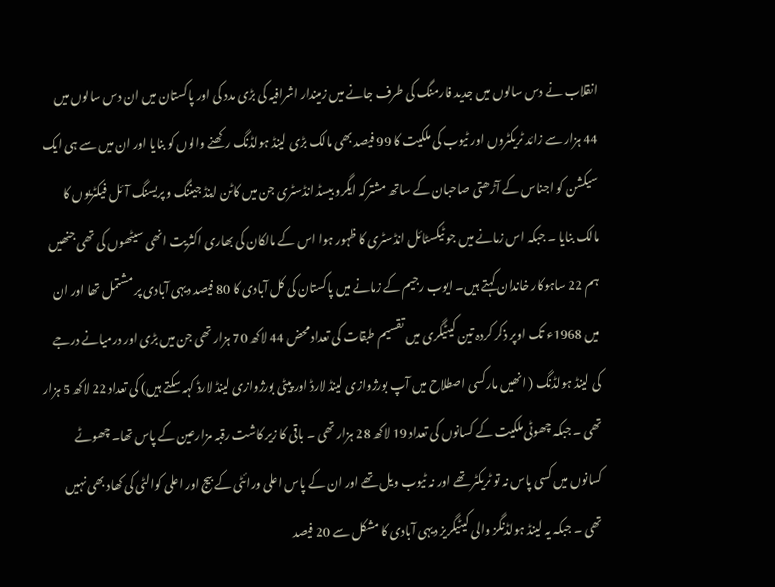انقلاب نے دس سالوں میں جدید فارمنگ کی طرف جانے میں زمیندار اشرافیہ کی بڑی مدد کی اور پاکستان میں ان دس سالوں میں 44 ہزار سے زائد ٹریکٹروں اور ٹیوب کی ملکیت کا 99 فیصد بھی مالک بڑی لینڈ ہولڈنگ رکھنے والوں کو بنایا اور ان میں سے ہی ایک سیکشن کو اجناس کے آڑھتی صاحبان کے ساتھ مشترکہ ایگرو بیسڈ انڈسٹری جن میں کاٹن اینڈ جیننگ و پریسنگ آئل فیکٹریوں کا مالک بنایا ۔ جبکہ اس زمانے میں جو ٹیکسٹائل انڈسٹری کا ظہور ہوا اس کے مالکان کی بھاری اکثریت انھی سیٹھوں کی تھی جنھیں ہم 22 ساہوکار خاندان کہتے ہیں۔ ایوب رجیم کے زمانے میں پاکستان کی کل آبادی کا 80 فیصد دیہی آبادی پر مشتمل تھا اور ان میں 1968ء تک اوپر ذکر کردہ تین کیٹیگری میں تقسیم طبقات کی تعداد محض 44 لاکھ 70 ہزار تھی جن میں بڑی اور درمیانے درجے کی لینڈ ہولڈنگ ( انھیں مارکسی اصطلاح میں آپ بورژوازی لینڈ لارڈ اور پیٹی بورژوازی لینڈ لارڈ کہہ سکتے ہیں) کی تعداد 22 لاکھ 5 ہزار تھی ۔ جبکہ چھوٹی ملکیت کے کسانوں کی تعداد 19 لاکھ 28 ہزار تھی ۔ باقی کا زیر کاشت رقبہ مزارعین کے پاس تھا۔ چھوٹے کسانوں میں کسی پاس نہ تو ٹریکٹر تھے اور نہ ٹیوب ویل تھے اور ان کے پاس اعلی ورائٹی کے بیج اور اعلی کوالٹی کی کھاد بھی نہیں تھی ۔ جبکہ یہ لینڈ ہولڈنگز والی کیٹیگریز دیہی آبادی کا مشکل سے 20 فیصد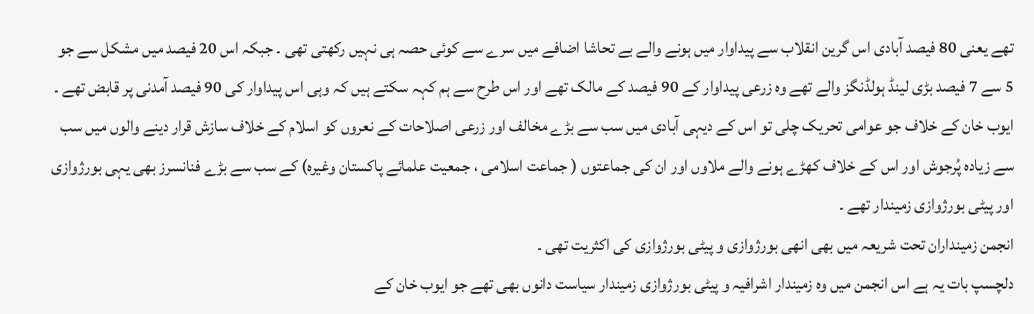تھے یعنی 80 فیصد آبادی اس گرین انقلاب سے پیداوار میں ہونے والے بے تحاشا اضافے میں سرے سے کوئی حصہ ہی نہیں رکھتی تھی ۔ جبکہ اس 20 فیصد میں مشکل سے جو 5 سے 7 فیصد بڑی لینڈ ہولڈنگز والے تھے وہ زرعی پیداوار کے 90 فیصد کے مالک تھے اور اس طرح سے ہم کہہ سکتے ہیں کہ وہی اس پیداوار کی 90 فیصد آمدنی پر قابض تھے ۔
ایوب خان کے خلاف جو عوامی تحریک چلی تو اس کے دیہی آبادی میں سب سے بڑے مخالف اور زرعی اصلاحات کے نعروں کو اسلام کے خلاف سازش قرار دینے والوں میں سب سے زیادہ پُرجوش اور اس کے خلاف کھڑے ہونے والے ملاوں اور ان کی جماعتوں ( جماعت اسلامی ، جمعیت علمائے پاکستان وغیرہ) کے سب سے بڑے فنانسرز بھی یہی بورژوازی اور پیٹی بورژوازی زمیندار تھے ۔
انجمن زمینداران تحت شریعہ میں بھی انھی بورژوازی و پیٹی بورژوازی کی اکثریت تھی ۔
دلچسپ بات یہ ہے اس انجمن میں وہ زمیندار اشرافیہ و پیٹی بورژوازی زمیندار سیاست دانوں بھی تھے جو ایوب خان کے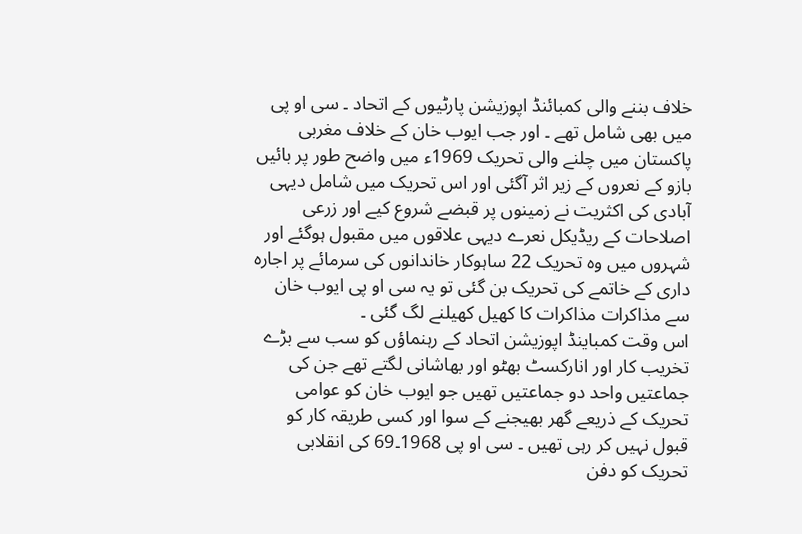خلاف بننے والی کمبائنڈ اپوزیشن پارٹیوں کے اتحاد ۔ سی او پی میں بھی شامل تھے ۔ اور جب ایوب خان کے خلاف مغربی پاکستان میں چلنے والی تحریک 1969ء میں واضح طور پر بائیں بازو کے نعروں کے زیر اثر آگئی اور اس تحریک میں شامل دیہی آبادی کی اکثریت نے زمینوں پر قبضے شروع کیے اور زرعی اصلاحات کے ریڈیکل نعرے دیہی علاقوں میں مقبول ہوگئے اور شہروں میں وہ تحریک 22 ساہوکار خاندانوں کی سرمائے پر اجارہ داری کے خاتمے کی تحریک بن گئی تو یہ سی او پی ایوب خان سے مذاکرات مذاکرات کا کھیل کھیلنے لگ گئی ۔
اس وقت کمباینڈ اپوزیشن اتحاد کے رہنماؤں کو سب سے بڑے تخریب کار اور انارکسٹ بھٹو اور بھاشانی لگتے تھے جن کی جماعتیں واحد دو جماعتیں تھیں جو ایوب خان کو عوامی تحریک کے ذریعے گھر بھیجنے کے سوا اور کسی طریقہ کار کو قبول نہیں کر رہی تھیں ۔ سی او پی 1968۔69 کی انقلابی تحریک کو دفن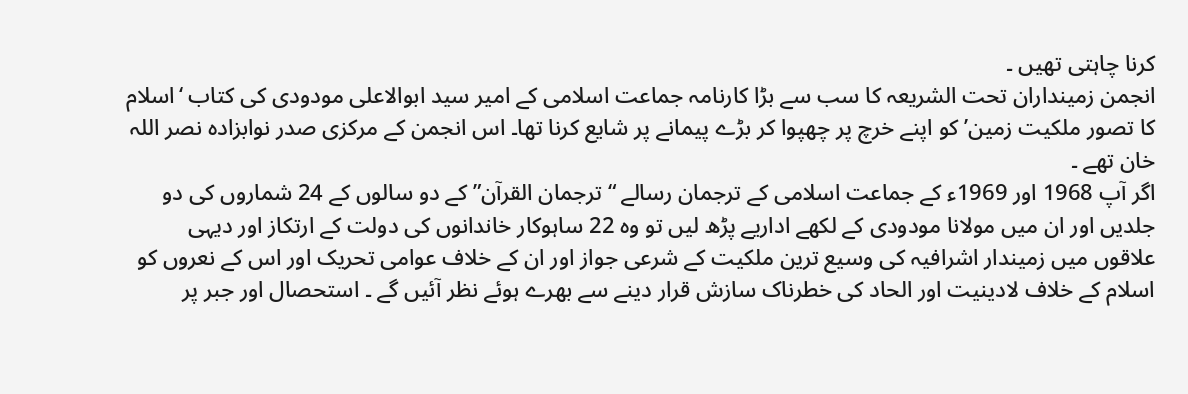کرنا چاہتی تھیں ۔
انجمن زمینداران تحت الشریعہ کا سب سے بڑا کارنامہ جماعت اسلامی کے امیر سید ابوالاعلی مودودی کی کتاب ‘اسلام کا تصور ملکیت زمین’ کو اپنے خرچ پر چھپوا کر بڑے پیمانے پر شایع کرنا تھا۔ اس انجمن کے مرکزی صدر نوابزادہ نصر اللہ خان تھے ۔
اگر آپ 1968 اور 1969ء کے جماعت اسلامی کے ترجمان رسالے “ترجمان القرآن” کے دو سالوں کے 24 شماروں کی دو جلدیں اور ان میں مولانا مودودی کے لکھے اداریے پڑھ لیں تو وہ 22 ساہوکار خاندانوں کی دولت کے ارتکاز اور دیہی علاقوں میں زمیندار اشرافیہ کی وسیع ترین ملکیت کے شرعی جواز اور ان کے خلاف عوامی تحریک اور اس کے نعروں کو اسلام کے خلاف لادینیت اور الحاد کی خطرناک سازش قرار دینے سے بھرے ہوئے نظر آئیں گے ۔ استحصال اور جبر پر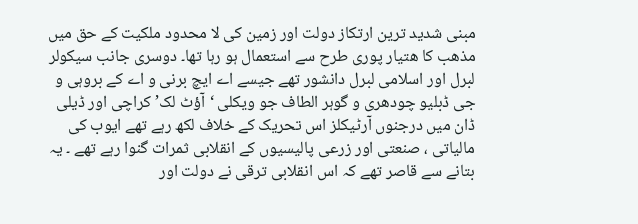مبنی شدید ترین ارتکاز دولت اور زمین کی لا محدود ملکیت کے حق میں مذھب کا ھتیار پوری طرح سے استعمال ہو رہا تھا۔ دوسری جانب سیکولر لبرل اور اسلامی لبرل دانشور تھے جیسے اے ایچ برنی و اے کے بروہی و جی ڈبلیو چودھری و گوہر الطاف جو ویکلی ‘آؤٹ لک’ کراچی اور ڈیلی ڈان میں درجنوں آرٹیکلز اس تحریک کے خلاف لکھ رہے تھے ایوب کی مالیاتی ، صنعتی اور زرعی پالیسیوں کے انقلابی ثمرات گنوا رہے تھے ۔ یہ بتانے سے قاصر تھے کہ اس انقلابی ترقی نے دولت اور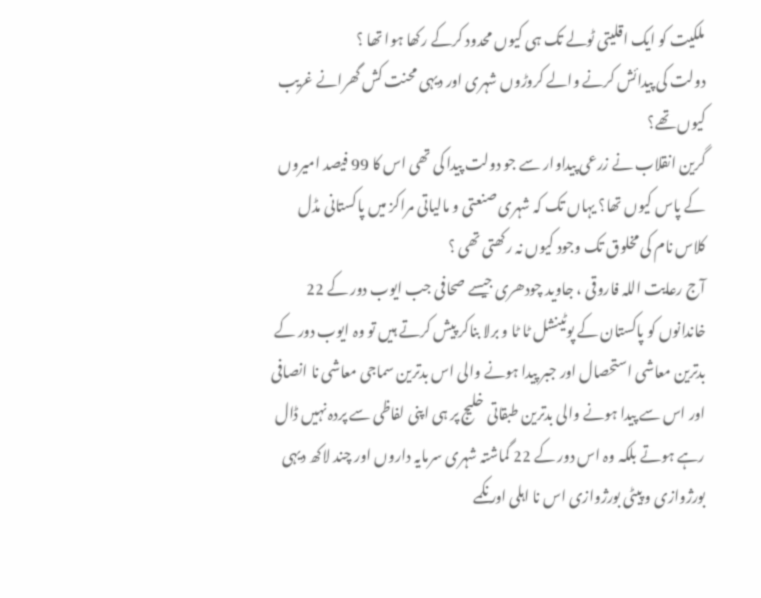ملکیت کو ایک اقلیتی ٹولے تک ہی کیوں محدود کرکے رکھا ہوا تھا ؟
دولت کی پیدائش کرنے والے کروڑوں شہری اور دیہی محنت کش گھرانے غریب کیوں تھے؟
گرین انقلاب نے زرعی پیداوار سے جو دولت پیدا کی تھی اس کا 99 فیصد امیروں کے پاس کیوں تھا؟ یہاں تک کہ شہری صنعتی و مالیاتی مراکز میں پاکستانی مڈل کلاس نام کی مخلوق تک وجود کیوں نہ رکھتی تھی ؟
آج رعایت اللہ فاروقی ، جاوید چودھری جیسے صحافی جب ایوب دور کے 22 خاندانوں کو پاکستان کے پوٹینشل ٹا ٹا و برلا بناکر پیش کرتے ہیں تو وہ ایوب دور کے بدترین معاشی استحصال اور جبر پیدا ہونے والی اس بدترین سماجی معاشی نا انصافی اور اس سے پیدا ہونے والی بدترین طبقاتی خلیج پر ہی اپنی لفاظی سے پردہ نہیں ڈال رہے ہوتے بلکہ وہ اس دور کے 22 گماشتہ شہری سرمایہ داروں اور چند لاکھ دیہی بورژوازی و پیٹی بورژوازی اس نا اہلی اور نکمے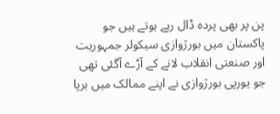پن پر بھی پردہ ڈال رہے ہوتے ہیں جو پاکستان میں بورژوازی سیکولر جمہوریت اور صنعتی انقلاب لانے کے آڑے آگئی تھی جو یورپی بورژوازی نے اپنے ممالک میں برپا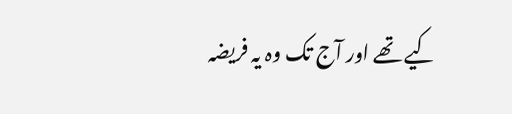کیے تھے اور آج تک وہ یہ فریضہ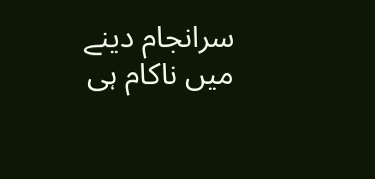سرانجام دینے میں ناکام ہی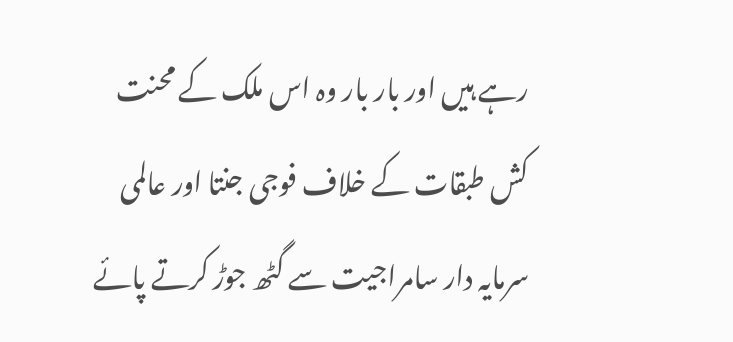رہے ہیں اور بار بار وہ اس ملک کے محنت کش طبقات کے خلاف فوجی جنتا اور عالمی سرمایہ دار سامراجیت سے گٹھ جوڑ کرتے پائے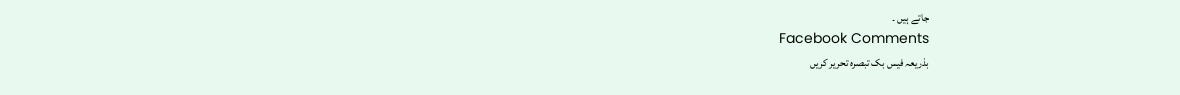جاتے ہیں ۔
Facebook Comments
بذریعہ فیس بک تبصرہ تحریر کریں